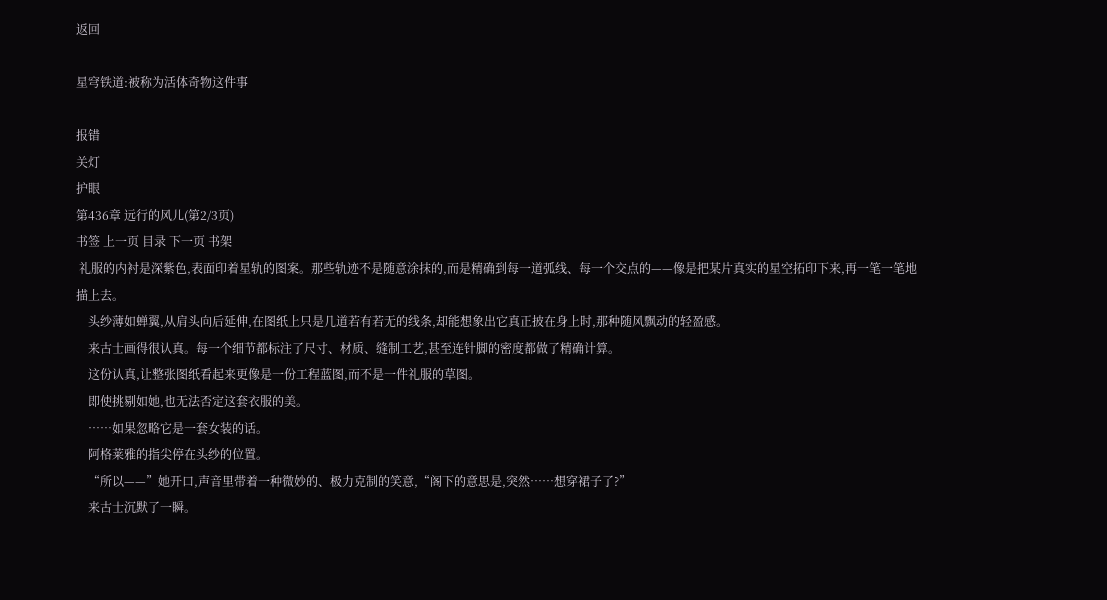返回

星穹铁道:被称为活体奇物这件事

报错
关灯
护眼
第436章 远行的风儿(第2/3页)
书签 上一页 目录 下一页 书架
 礼服的内衬是深紫色,表面印着星轨的图案。那些轨迹不是随意涂抹的,而是精确到每一道弧线、每一个交点的——像是把某片真实的星空拓印下来,再一笔一笔地描上去。
    头纱薄如蝉翼,从肩头向后延伸,在图纸上只是几道若有若无的线条,却能想象出它真正披在身上时,那种随风飘动的轻盈感。
    来古士画得很认真。每一个细节都标注了尺寸、材质、缝制工艺,甚至连针脚的密度都做了精确计算。
    这份认真,让整张图纸看起来更像是一份工程蓝图,而不是一件礼服的草图。
    即使挑剔如她,也无法否定这套衣服的美。
    ……如果忽略它是一套女装的话。
    阿格莱雅的指尖停在头纱的位置。
    “所以——”她开口,声音里带着一种微妙的、极力克制的笑意,“阁下的意思是,突然……想穿裙子了?”
    来古士沉默了一瞬。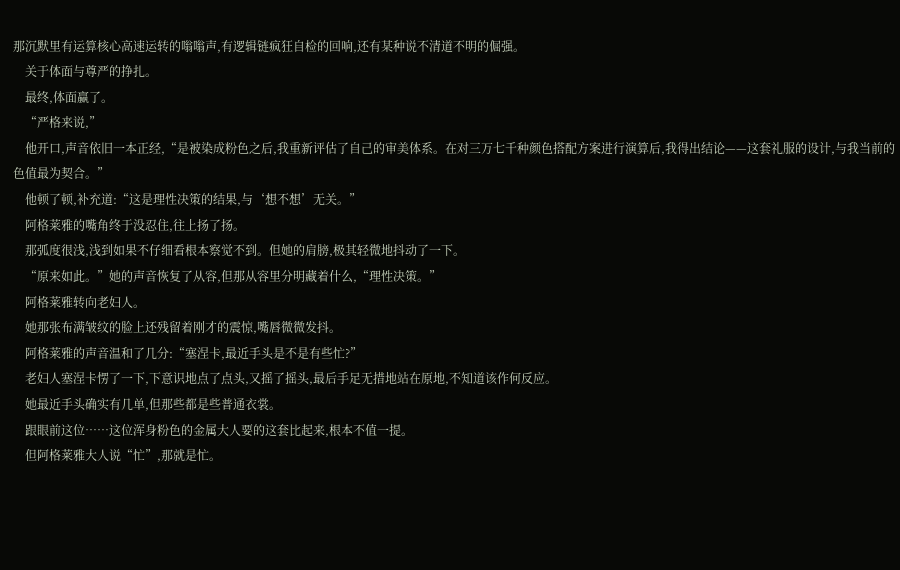那沉默里有运算核心高速运转的嗡嗡声,有逻辑链疯狂自检的回响,还有某种说不清道不明的倔强。
    关于体面与尊严的挣扎。
    最终,体面赢了。
    “严格来说,”
    他开口,声音依旧一本正经,“是被染成粉色之后,我重新评估了自己的审美体系。在对三万七千种颜色搭配方案进行演算后,我得出结论——这套礼服的设计,与我当前的色值最为契合。”
    他顿了顿,补充道:“这是理性决策的结果,与‘想不想’无关。”
    阿格莱雅的嘴角终于没忍住,往上扬了扬。
    那弧度很浅,浅到如果不仔细看根本察觉不到。但她的肩膀,极其轻微地抖动了一下。
    “原来如此。”她的声音恢复了从容,但那从容里分明藏着什么,“理性决策。”
    阿格莱雅转向老妇人。
    她那张布满皱纹的脸上还残留着刚才的震惊,嘴唇微微发抖。
    阿格莱雅的声音温和了几分:“塞涅卡,最近手头是不是有些忙?”
    老妇人塞涅卡愣了一下,下意识地点了点头,又摇了摇头,最后手足无措地站在原地,不知道该作何反应。
    她最近手头确实有几单,但那些都是些普通衣裳。
    跟眼前这位……这位浑身粉色的金属大人要的这套比起来,根本不值一提。
    但阿格莱雅大人说“忙”,那就是忙。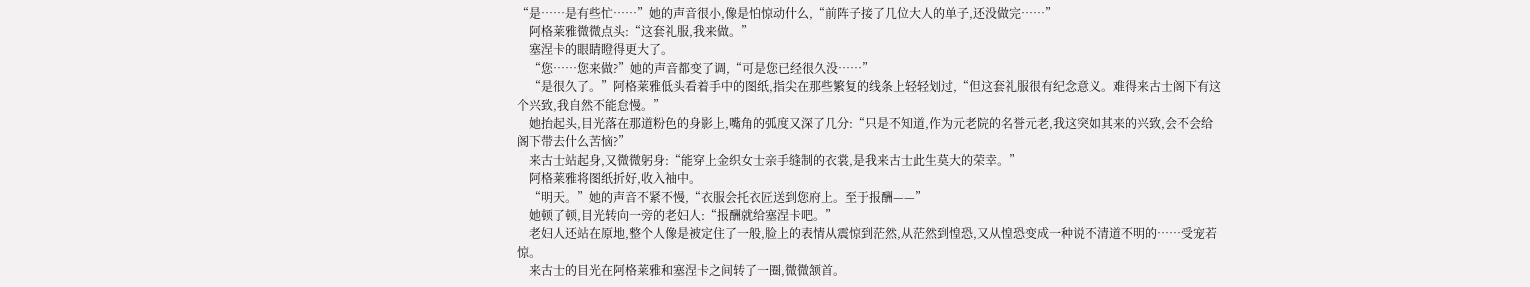“是……是有些忙……”她的声音很小,像是怕惊动什么,“前阵子接了几位大人的单子,还没做完……”
    阿格莱雅微微点头:“这套礼服,我来做。”
    塞涅卡的眼睛瞪得更大了。
    “您……您来做?”她的声音都变了调,“可是您已经很久没……”
    “是很久了。”阿格莱雅低头看着手中的图纸,指尖在那些繁复的线条上轻轻划过,“但这套礼服很有纪念意义。难得来古士阁下有这个兴致,我自然不能怠慢。”
    她抬起头,目光落在那道粉色的身影上,嘴角的弧度又深了几分:“只是不知道,作为元老院的名誉元老,我这突如其来的兴致,会不会给阁下带去什么苦恼?”
    来古士站起身,又微微躬身:“能穿上金织女士亲手缝制的衣裳,是我来古士此生莫大的荣幸。”
    阿格莱雅将图纸折好,收入袖中。
    “明天。”她的声音不紧不慢,“衣服会托衣匠送到您府上。至于报酬——”
    她顿了顿,目光转向一旁的老妇人:“报酬就给塞涅卡吧。”
    老妇人还站在原地,整个人像是被定住了一般,脸上的表情从震惊到茫然,从茫然到惶恐,又从惶恐变成一种说不清道不明的……受宠若惊。
    来古士的目光在阿格莱雅和塞涅卡之间转了一圈,微微颔首。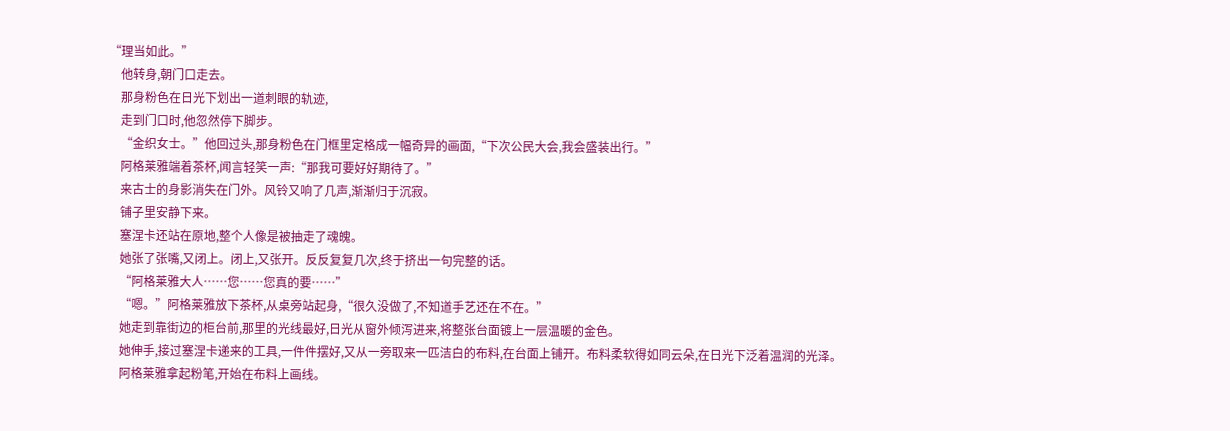“理当如此。”
    他转身,朝门口走去。
    那身粉色在日光下划出一道刺眼的轨迹,
    走到门口时,他忽然停下脚步。
    “金织女士。”他回过头,那身粉色在门框里定格成一幅奇异的画面,“下次公民大会,我会盛装出行。”
    阿格莱雅端着茶杯,闻言轻笑一声:“那我可要好好期待了。”
    来古士的身影消失在门外。风铃又响了几声,渐渐归于沉寂。
    铺子里安静下来。
    塞涅卡还站在原地,整个人像是被抽走了魂魄。
    她张了张嘴,又闭上。闭上,又张开。反反复复几次,终于挤出一句完整的话。
    “阿格莱雅大人……您……您真的要……”
    “嗯。”阿格莱雅放下茶杯,从桌旁站起身,“很久没做了,不知道手艺还在不在。”
    她走到靠街边的柜台前,那里的光线最好,日光从窗外倾泻进来,将整张台面镀上一层温暖的金色。
    她伸手,接过塞涅卡递来的工具,一件件摆好,又从一旁取来一匹洁白的布料,在台面上铺开。布料柔软得如同云朵,在日光下泛着温润的光泽。
    阿格莱雅拿起粉笔,开始在布料上画线。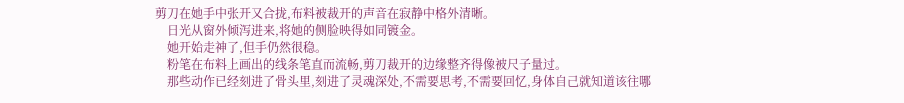剪刀在她手中张开又合拢,布料被裁开的声音在寂静中格外清晰。
    日光从窗外倾泻进来,将她的侧脸映得如同镀金。
    她开始走神了,但手仍然很稳。
    粉笔在布料上画出的线条笔直而流畅,剪刀裁开的边缘整齐得像被尺子量过。
    那些动作已经刻进了骨头里,刻进了灵魂深处,不需要思考,不需要回忆,身体自己就知道该往哪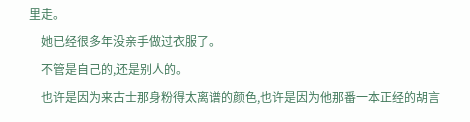里走。
    她已经很多年没亲手做过衣服了。
    不管是自己的,还是别人的。
    也许是因为来古士那身粉得太离谱的颜色,也许是因为他那番一本正经的胡言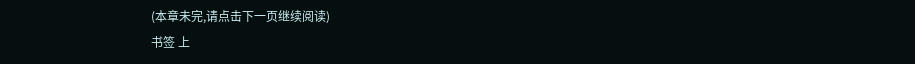(本章未完,请点击下一页继续阅读)
书签 上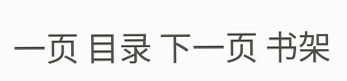一页 目录 下一页 书架